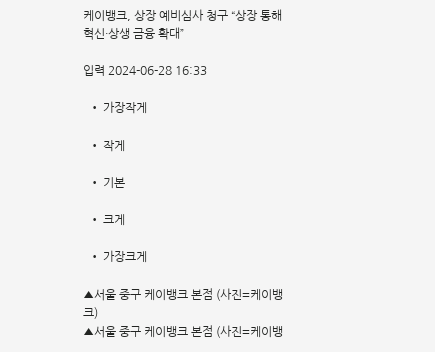케이뱅크, 상장 예비심사 청구 “상장 통해 혁신·상생 금융 확대”

입력 2024-06-28 16:33

  • 가장작게

  • 작게

  • 기본

  • 크게

  • 가장크게

▲서울 중구 케이뱅크 본점 (사진=케이뱅크)
▲서울 중구 케이뱅크 본점 (사진=케이뱅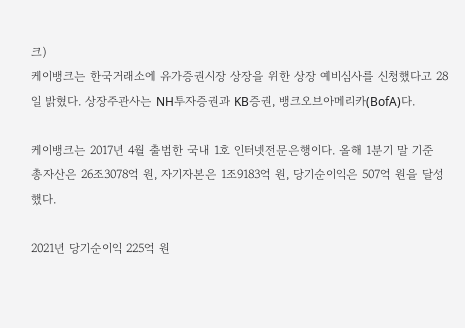크)
케이뱅크는 한국거래소에 유가증권시장 상장을 위한 상장 예비심사를 신청했다고 28일 밝혔다. 상장주관사는 NH투자증권과 KB증권, 뱅크오브아메리카(BofA)다.

케이뱅크는 2017년 4월 출범한 국내 1호 인터넷전문은행이다. 올해 1분기 말 기준 총자산은 26조3078억 원, 자기자본은 1조9183억 원, 당기순이익은 507억 원을 달성했다.

2021년 당기순이익 225억 원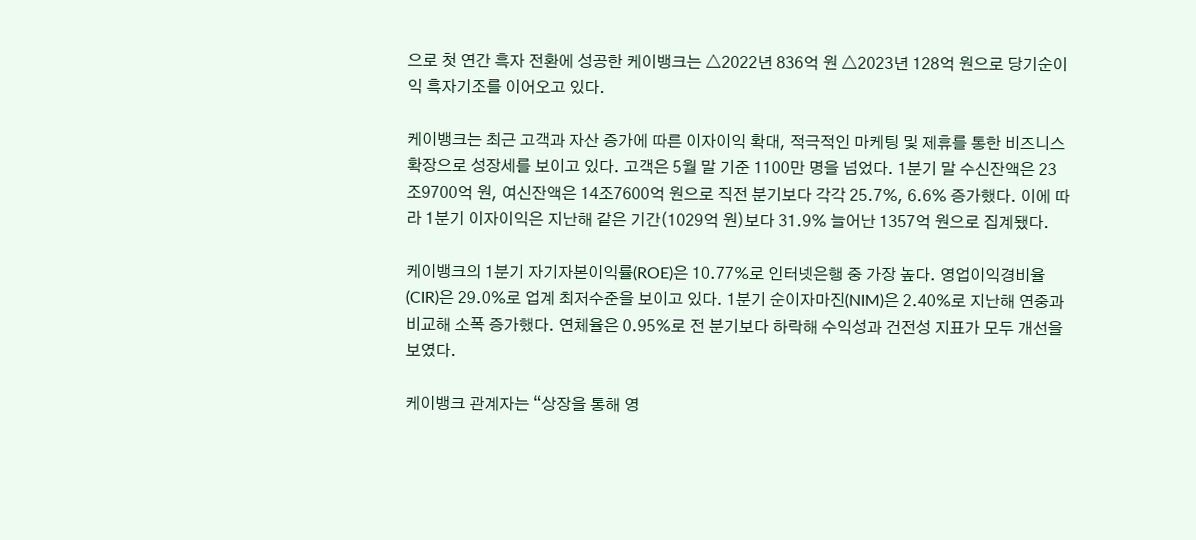으로 첫 연간 흑자 전환에 성공한 케이뱅크는 △2022년 836억 원 △2023년 128억 원으로 당기순이익 흑자기조를 이어오고 있다.

케이뱅크는 최근 고객과 자산 증가에 따른 이자이익 확대, 적극적인 마케팅 및 제휴를 통한 비즈니스 확장으로 성장세를 보이고 있다. 고객은 5월 말 기준 1100만 명을 넘었다. 1분기 말 수신잔액은 23조9700억 원, 여신잔액은 14조7600억 원으로 직전 분기보다 각각 25.7%, 6.6% 증가했다. 이에 따라 1분기 이자이익은 지난해 같은 기간(1029억 원)보다 31.9% 늘어난 1357억 원으로 집계됐다.

케이뱅크의 1분기 자기자본이익률(ROE)은 10.77%로 인터넷은행 중 가장 높다. 영업이익경비율(CIR)은 29.0%로 업계 최저수준을 보이고 있다. 1분기 순이자마진(NIM)은 2.40%로 지난해 연중과 비교해 소폭 증가했다. 연체율은 0.95%로 전 분기보다 하락해 수익성과 건전성 지표가 모두 개선을 보였다.

케이뱅크 관계자는 “상장을 통해 영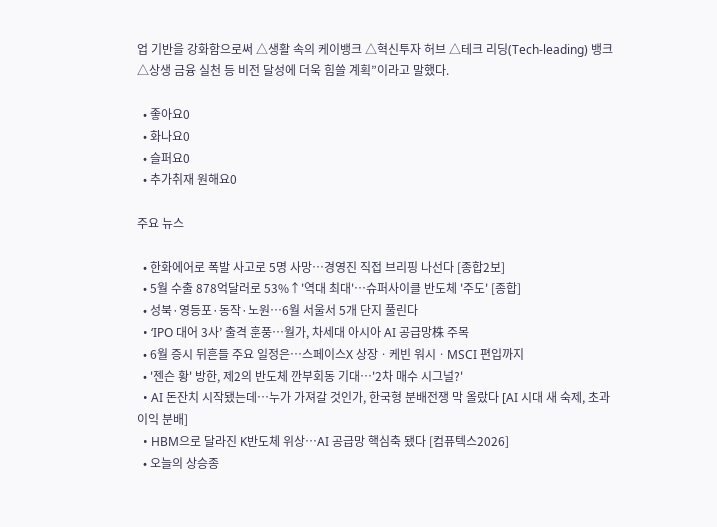업 기반을 강화함으로써 △생활 속의 케이뱅크 △혁신투자 허브 △테크 리딩(Tech-leading) 뱅크 △상생 금융 실천 등 비전 달성에 더욱 힘쓸 계획”이라고 말했다.

  • 좋아요0
  • 화나요0
  • 슬퍼요0
  • 추가취재 원해요0

주요 뉴스

  • 한화에어로 폭발 사고로 5명 사망…경영진 직접 브리핑 나선다 [종합2보]
  • 5월 수출 878억달러로 53%↑'역대 최대'⋯슈퍼사이클 반도체 '주도' [종합]
  • 성북·영등포·동작·노원⋯6월 서울서 5개 단지 풀린다
  • ‘IPO 대어 3사’ 출격 훈풍⋯월가, 차세대 아시아 AI 공급망株 주목
  • 6월 증시 뒤흔들 주요 일정은⋯스페이스X 상장ㆍ케빈 워시ㆍMSCI 편입까지
  • '젠슨 황' 방한, 제2의 반도체 깐부회동 기대…'2차 매수 시그널?'
  • AI 돈잔치 시작됐는데…누가 가져갈 것인가, 한국형 분배전쟁 막 올랐다 [AI 시대 새 숙제, 초과이익 분배]
  • HBM으로 달라진 K반도체 위상…AI 공급망 핵심축 됐다 [컴퓨텍스2026]
  • 오늘의 상승종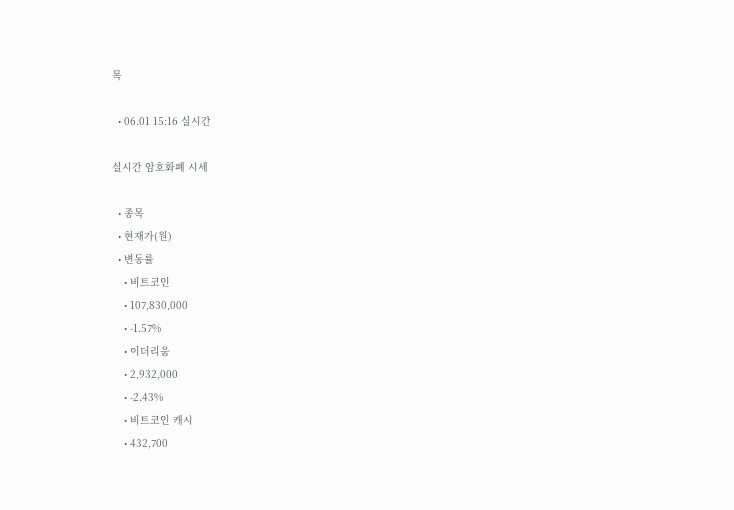목

  • 06.01 15:16 실시간

실시간 암호화폐 시세

  • 종목
  • 현재가(원)
  • 변동률
    • 비트코인
    • 107,830,000
    • -1.57%
    • 이더리움
    • 2,932,000
    • -2.43%
    • 비트코인 캐시
    • 432,700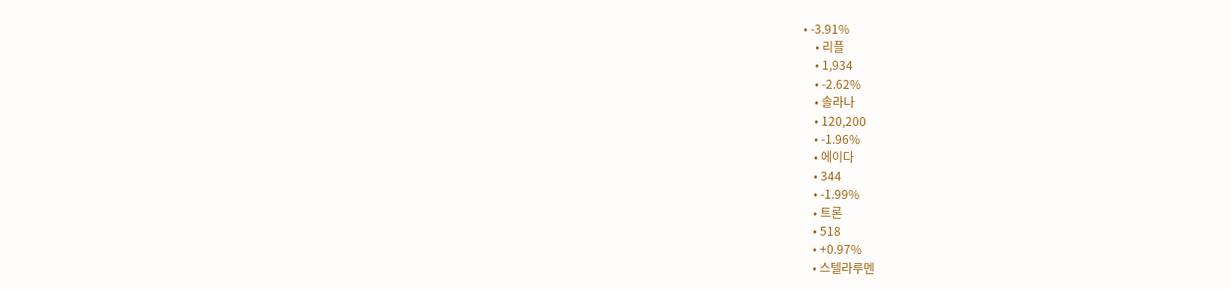• -3.91%
    • 리플
    • 1,934
    • -2.62%
    • 솔라나
    • 120,200
    • -1.96%
    • 에이다
    • 344
    • -1.99%
    • 트론
    • 518
    • +0.97%
    • 스텔라루멘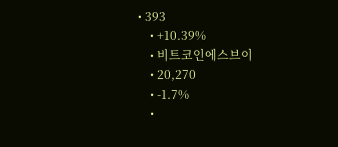• 393
    • +10.39%
    • 비트코인에스브이
    • 20,270
    • -1.7%
    •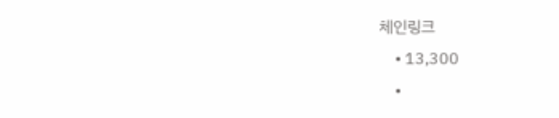체인링크
    • 13,300
    •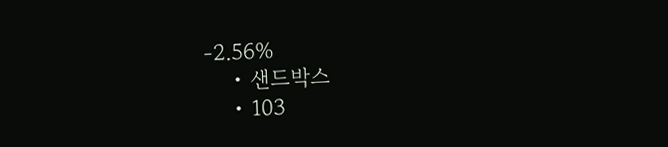-2.56%
    • 샌드박스
    • 103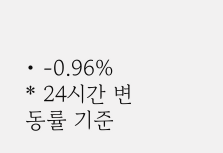• -0.96%
* 24시간 변동률 기준